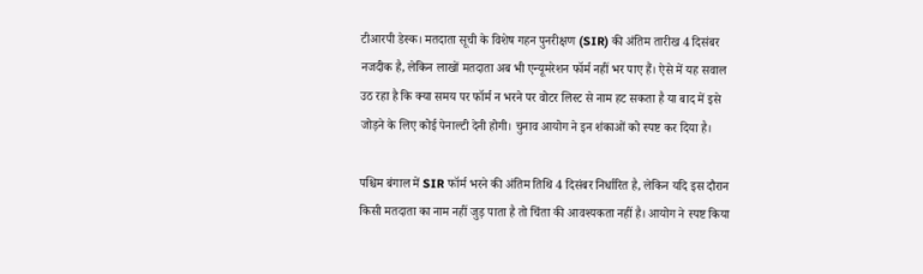टीआरपी डेस्क। मतदाता सूची के विशेष गहन पुनरीक्षण (SIR) की अंतिम तारीख 4 दिसंबर नजदीक है, लेकिन लाखों मतदाता अब भी एन्यूमरेशन फॉर्म नहीं भर पाए हैं। ऐसे में यह सवाल उठ रहा है कि क्या समय पर फॉर्म न भरने पर वोटर लिस्ट से नाम हट सकता है या बाद में इसे जोड़ने के लिए कोई पेनाल्टी देनी होगी। चुनाव आयोग ने इन शंकाओं को स्पष्ट कर दिया है।

पश्चिम बंगाल में SIR फॉर्म भरने की अंतिम तिथि 4 दिसंबर निर्धारित है, लेकिन यदि इस दौरान किसी मतदाता का नाम नहीं जुड़ पाता है तो चिंता की आवश्यकता नहीं है। आयोग ने स्पष्ट किया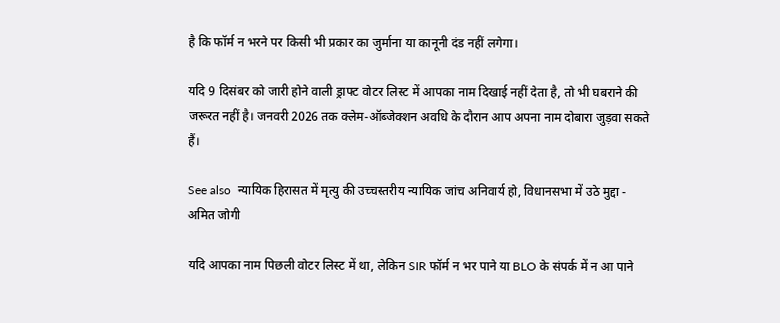है कि फॉर्म न भरने पर किसी भी प्रकार का जुर्माना या कानूनी दंड नहीं लगेगा।

यदि 9 दिसंबर को जारी होने वाली ड्राफ्ट वोटर लिस्ट में आपका नाम दिखाई नहीं देता है, तो भी घबराने की जरूरत नहीं है। जनवरी 2026 तक क्लेम-ऑब्जेक्शन अवधि के दौरान आप अपना नाम दोबारा जुड़वा सकते हैं।

See also  न्यायिक हिरासत में मृत्यु की उच्चस्तरीय न्यायिक जांच अनिवार्य हो, विधानसभा में उठे मुद्दा - अमित जोगी

यदि आपका नाम पिछली वोटर लिस्ट में था, लेकिन SIR फॉर्म न भर पाने या BLO के संपर्क में न आ पाने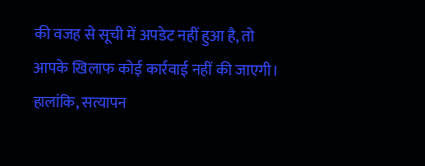की वजह से सूची में अपडेट नहीं हुआ है, तो आपके खिलाफ कोई कार्रवाई नहीं की जाएगी। हालांकि, सत्यापन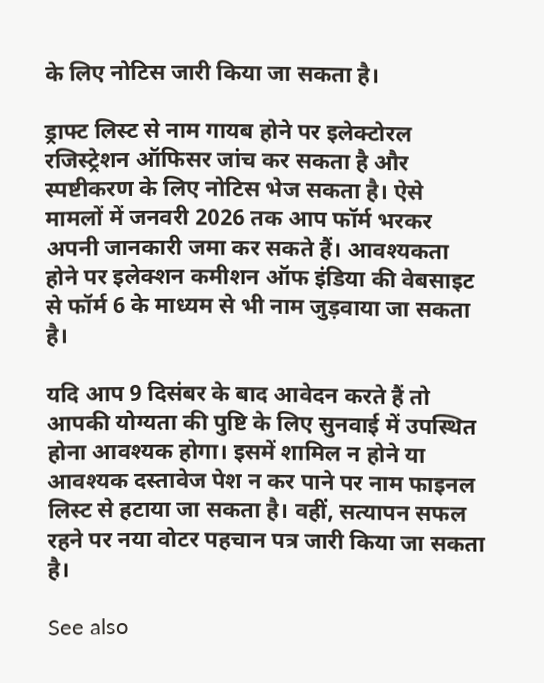के लिए नोटिस जारी किया जा सकता है।

ड्राफ्ट लिस्ट से नाम गायब होने पर इलेक्टोरल रजिस्ट्रेशन ऑफिसर जांच कर सकता है और स्पष्टीकरण के लिए नोटिस भेज सकता है। ऐसे मामलों में जनवरी 2026 तक आप फॉर्म भरकर अपनी जानकारी जमा कर सकते हैं। आवश्यकता होने पर इलेक्शन कमीशन ऑफ इंडिया की वेबसाइट से फॉर्म 6 के माध्यम से भी नाम जुड़वाया जा सकता है।

यदि आप 9 दिसंबर के बाद आवेदन करते हैं तो आपकी योग्यता की पुष्टि के लिए सुनवाई में उपस्थित होना आवश्यक होगा। इसमें शामिल न होने या आवश्यक दस्तावेज पेश न कर पाने पर नाम फाइनल लिस्ट से हटाया जा सकता है। वहीं, सत्यापन सफल रहने पर नया वोटर पहचान पत्र जारी किया जा सकता है।

See also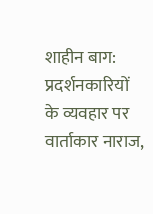शाहीन बाग: प्रदर्शनकारियों के व्यवहार पर वार्ताकार नाराज,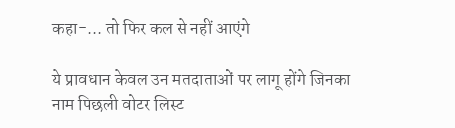कहा-... तो फिर कल से नहीं आएंगे

ये प्रावधान केवल उन मतदाताओं पर लागू होंगे जिनका नाम पिछली वोटर लिस्ट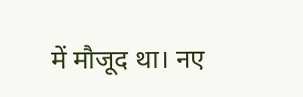में मौजूद था। नए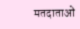मतदाताओं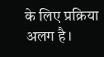के लिए प्रक्रिया अलग है।